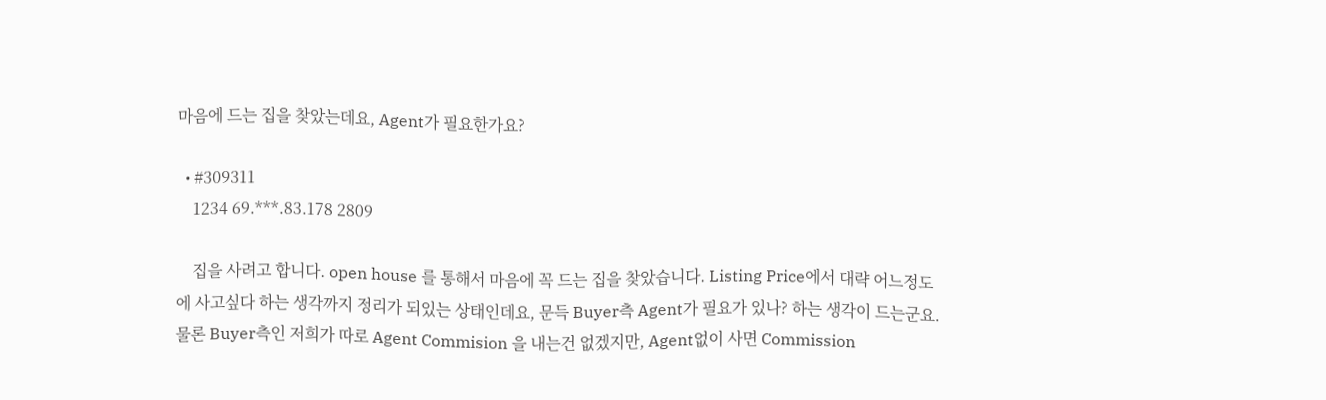마음에 드는 집을 찾았는데요, Agent가 필요한가요?

  • #309311
    1234 69.***.83.178 2809

    집을 사려고 합니다. open house 를 통해서 마음에 꼭 드는 집을 찾았습니다. Listing Price에서 대략 어느정도에 사고싶다 하는 생각까지 정리가 되있는 상태인데요, 문득 Buyer측 Agent가 필요가 있나? 하는 생각이 드는군요. 물론 Buyer측인 저희가 따로 Agent Commision 을 내는건 없겠지만, Agent없이 사면 Commission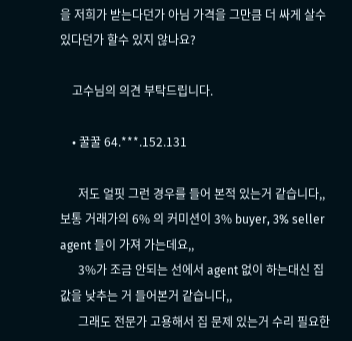을 저희가 받는다던가 아님 가격을 그만큼 더 싸게 살수 있다던가 할수 있지 않나요?

    고수님의 의견 부탁드립니다.

    • 꿀꿀 64.***.152.131

      저도 얼핏 그런 경우를 들어 본적 있는거 같습니다,, 보통 거래가의 6% 의 커미션이 3% buyer, 3% seller agent 들이 가져 가는데요,,
      3%가 조금 안되는 선에서 agent 없이 하는대신 집값을 낮추는 거 들어본거 같습니다,,
      그래도 전문가 고용해서 집 문제 있는거 수리 필요한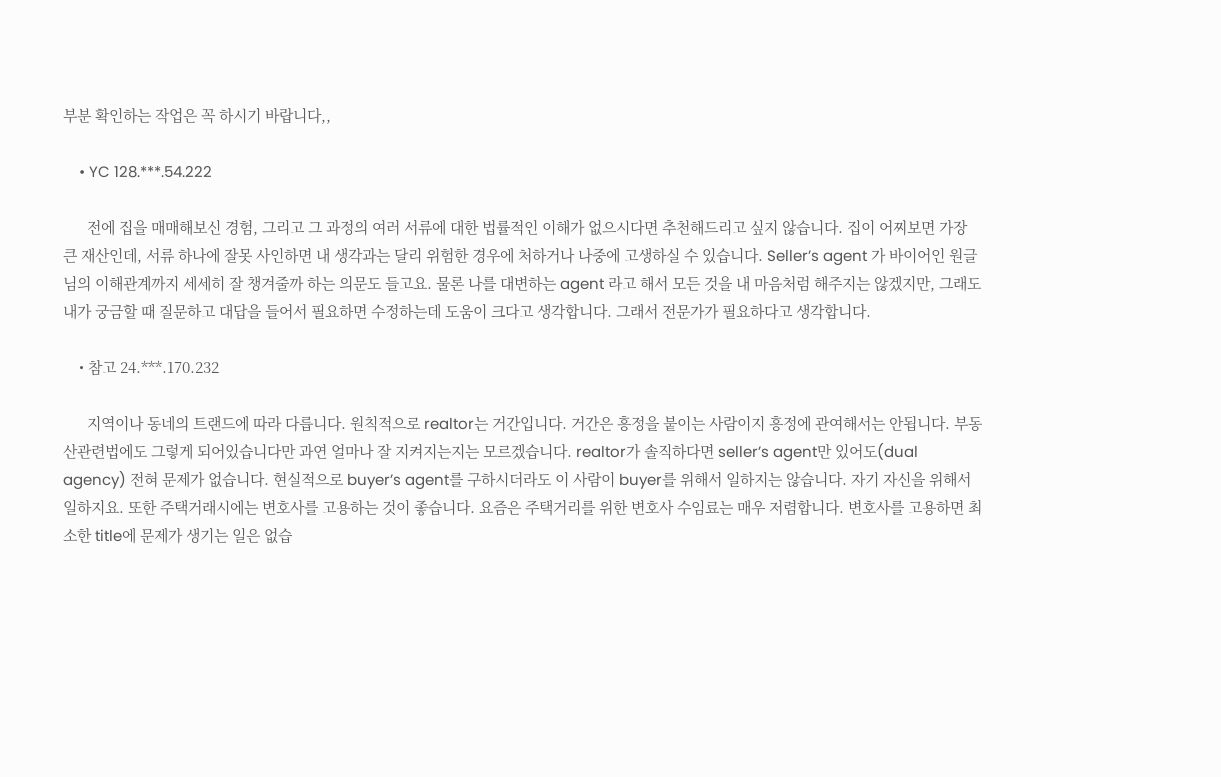부분 확인하는 작업은 꼭 하시기 바랍니다,,

    • YC 128.***.54.222

      전에 집을 매매해보신 경험, 그리고 그 과정의 여러 서류에 대한 법률적인 이해가 없으시다면 추천해드리고 싶지 않습니다. 집이 어찌보면 가장 큰 재산인데, 서류 하나에 잘못 사인하면 내 생각과는 달리 위험한 경우에 처하거나 나중에 고생하실 수 있습니다. Seller’s agent 가 바이어인 원글님의 이해관계까지 세세히 잘 챙겨줄까 하는 의문도 들고요. 물론 나를 대변하는 agent 라고 해서 모든 것을 내 마음처럼 해주지는 않겠지만, 그래도 내가 궁금할 때 질문하고 대답을 들어서 필요하면 수정하는데 도움이 크다고 생각합니다. 그래서 전문가가 필요하다고 생각합니다.

    • 참고 24.***.170.232

      지역이나 동네의 트랜드에 따라 다릅니다. 원칙적으로 realtor는 거간입니다. 거간은 흥정을 붙이는 사람이지 흥정에 관여해서는 안됩니다. 부동산관련법에도 그렇게 되어있습니다만 과연 얼마나 잘 지켜지는지는 모르겠습니다. realtor가 솔직하다면 seller’s agent만 있어도(dual agency) 전혀 문제가 없습니다. 현실적으로 buyer’s agent를 구하시더라도 이 사람이 buyer를 위해서 일하지는 않습니다. 자기 자신을 위해서 일하지요. 또한 주택거래시에는 변호사를 고용하는 것이 좋습니다. 요즘은 주택거리를 위한 변호사 수임료는 매우 저렴합니다. 변호사를 고용하면 최소한 title에 문제가 생기는 일은 없습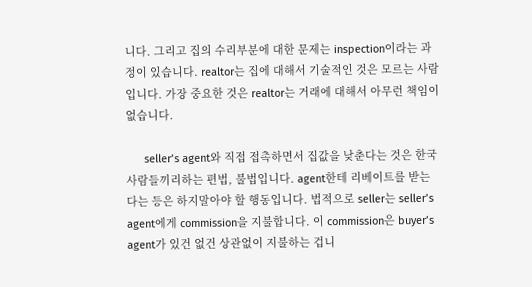니다. 그리고 집의 수리부분에 대한 문제는 inspection이라는 과정이 있습니다. realtor는 집에 대해서 기술적인 것은 모르는 사람입니다. 가장 중요한 것은 realtor는 거래에 대해서 아무런 책임이 없습니다.

      seller’s agent와 직접 접촉하면서 집값을 낮춘다는 것은 한국사람들끼리하는 편법, 불법입니다. agent한테 리베이트를 받는다는 등은 하지말아야 할 행동입니다. 법적으로 seller는 seller’s agent에게 commission을 지불합니다. 이 commission은 buyer’s agent가 있건 없건 상관없이 지불하는 겁니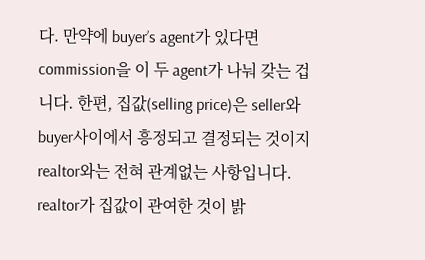다. 만약에 buyer’s agent가 있다면 commission을 이 두 agent가 나눠 갖는 겁니다. 한편, 집값(selling price)은 seller와 buyer사이에서 흥정되고 결정되는 것이지 realtor와는 전혀 관계없는 사항입니다. realtor가 집값이 관여한 것이 밝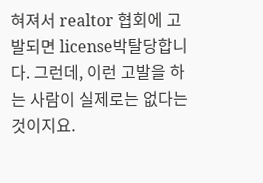혀져서 realtor 협회에 고발되면 license박탈당합니다. 그런데, 이런 고발을 하는 사람이 실제로는 없다는 것이지요.